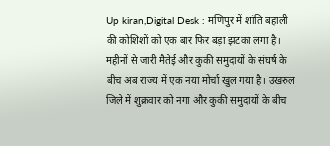Up kiran,Digital Desk : मणिपुर में शांति बहाली की कोशिशों को एक बार फिर बड़ा झटका लगा है। महीनों से जारी मैतेई और कुकी समुदायों के संघर्ष के बीच अब राज्य में एक नया मोर्चा खुल गया है। उखरुल जिले में शुक्रवार को नगा और कुकी समुदायों के बीच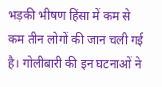भड़की भीषण हिंसा में कम से कम तीन लोगों की जान चली गई है। गोलीबारी की इन घटनाओं ने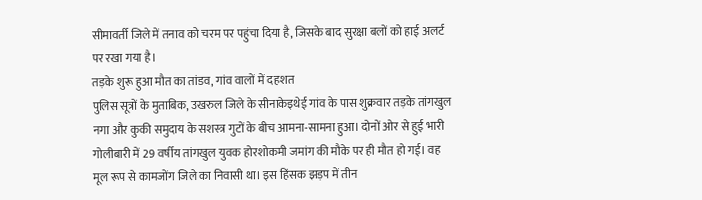सीमावर्ती जिले में तनाव को चरम पर पहुंचा दिया है, जिसके बाद सुरक्षा बलों को हाई अलर्ट पर रखा गया है।
तड़के शुरू हुआ मौत का तांडव, गांव वालों में दहशत
पुलिस सूत्रों के मुताबिक, उखरुल जिले के सीनाकेइथेई गांव के पास शुक्रवार तड़के तांगखुल नगा और कुकी समुदाय के सशस्त्र गुटों के बीच आमना-सामना हुआ। दोनों ओर से हुई भारी गोलीबारी में 29 वर्षीय तांगखुल युवक होरशोकमी जमांग की मौके पर ही मौत हो गई। वह मूल रूप से कामजोंग जिले का निवासी था। इस हिंसक झड़प में तीन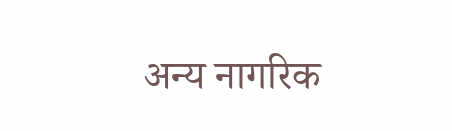अन्य नागरिक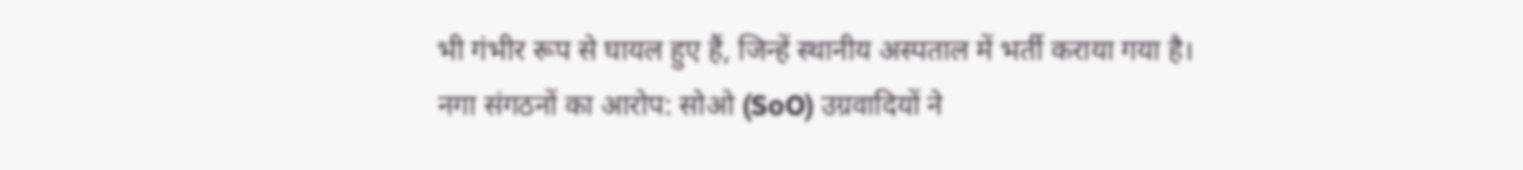भी गंभीर रूप से घायल हुए हैं, जिन्हें स्थानीय अस्पताल में भर्ती कराया गया है।
नगा संगठनों का आरोप: सोओ (SoO) उग्रवादियों ने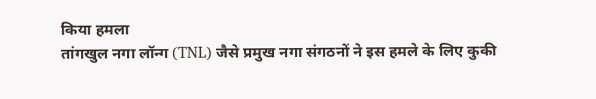किया हमला
तांगखुल नगा लॉन्ग (TNL) जैसे प्रमुख नगा संगठनों ने इस हमले के लिए कुकी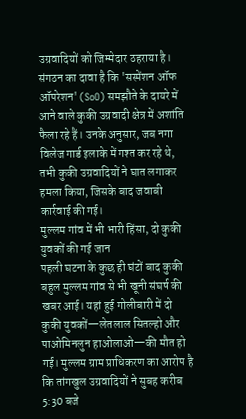उग्रवादियों को जिम्मेदार ठहराया है। संगठन का दावा है कि 'सस्पेंशन ऑफ ऑपरेशन' (SoO) समझौते के दायरे में आने वाले कुकी उग्रवादी क्षेत्र में अशांति फैला रहे हैं। उनके अनुसार, जब नगा विलेज गार्ड इलाके में गश्त कर रहे थे, तभी कुकी उग्रवादियों ने घात लगाकर हमला किया, जिसके बाद जवाबी कार्रवाई की गई।
मुल्लम गांव में भी भारी हिंसा, दो कुकी युवकों की गई जान
पहली घटना के कुछ ही घंटों बाद कुकी बहुल मुल्लम गांव से भी खूनी संघर्ष की खबर आई। यहां हुई गोलीबारी में दो कुकी युवकों—लेतलाल सितल्हो और पाओमिनलुन हाओलाओ—की मौत हो गई। मुल्लम ग्राम प्राधिकरण का आरोप है कि तांगखुल उग्रवादियों ने सुबह करीब 5:30 बजे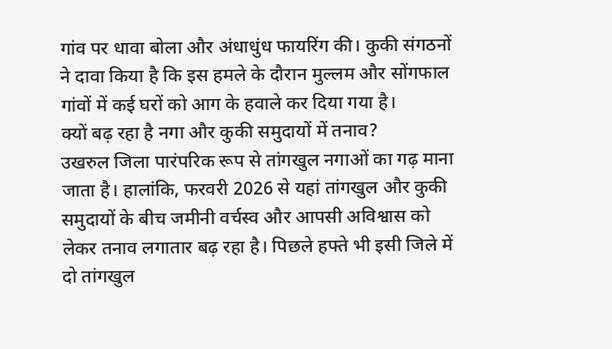गांव पर धावा बोला और अंधाधुंध फायरिंग की। कुकी संगठनों ने दावा किया है कि इस हमले के दौरान मुल्लम और सोंगफाल गांवों में कई घरों को आग के हवाले कर दिया गया है।
क्यों बढ़ रहा है नगा और कुकी समुदायों में तनाव?
उखरुल जिला पारंपरिक रूप से तांगखुल नगाओं का गढ़ माना जाता है। हालांकि, फरवरी 2026 से यहां तांगखुल और कुकी समुदायों के बीच जमीनी वर्चस्व और आपसी अविश्वास को लेकर तनाव लगातार बढ़ रहा है। पिछले हफ्ते भी इसी जिले में दो तांगखुल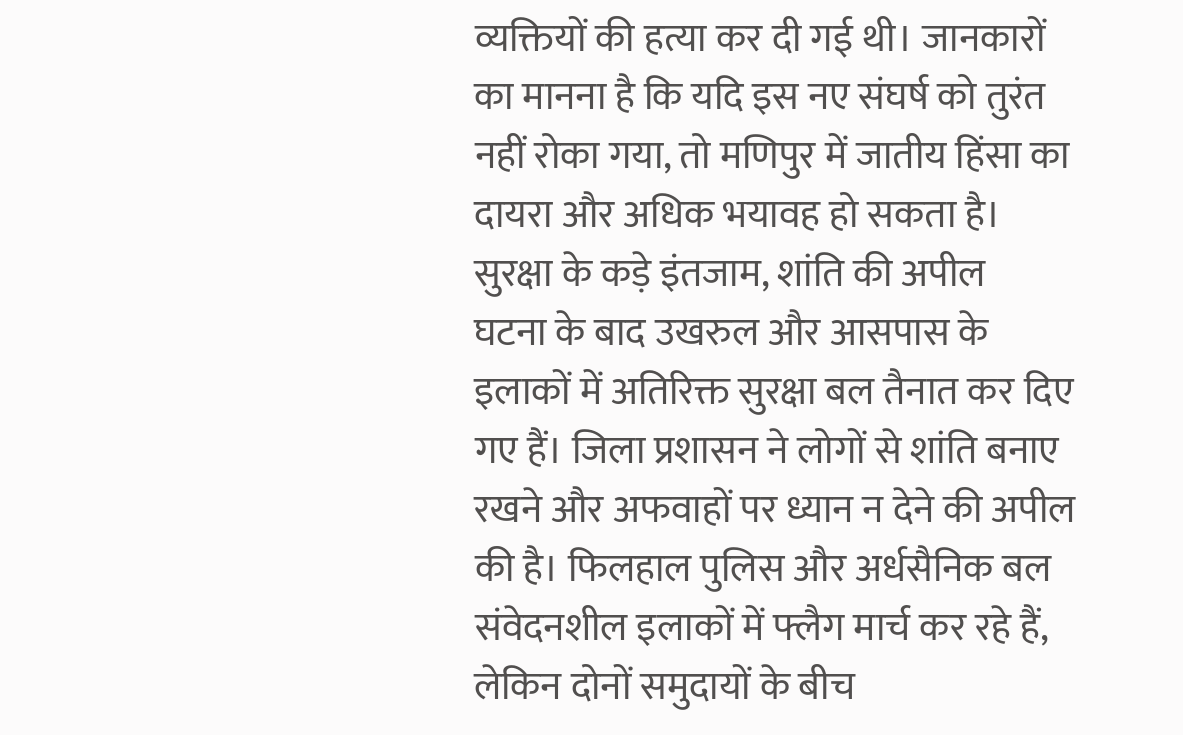व्यक्तियों की हत्या कर दी गई थी। जानकारों का मानना है कि यदि इस नए संघर्ष को तुरंत नहीं रोका गया, तो मणिपुर में जातीय हिंसा का दायरा और अधिक भयावह हो सकता है।
सुरक्षा के कड़े इंतजाम, शांति की अपील
घटना के बाद उखरुल और आसपास के इलाकों में अतिरिक्त सुरक्षा बल तैनात कर दिए गए हैं। जिला प्रशासन ने लोगों से शांति बनाए रखने और अफवाहों पर ध्यान न देने की अपील की है। फिलहाल पुलिस और अर्धसैनिक बल संवेदनशील इलाकों में फ्लैग मार्च कर रहे हैं, लेकिन दोनों समुदायों के बीच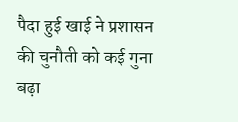पैदा हुई खाई ने प्रशासन की चुनौती को कई गुना बढ़ा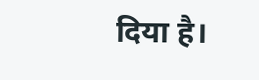दिया है।